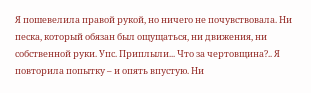Я пошевелила правой рукой, но ничего не почувствовала. Ни песка, который обязан был ощущаться, ни движения, ни собственной руки. Упс. Приплыли... Что за чертовщина?.. Я повторила попытку – и опять впустую. Ни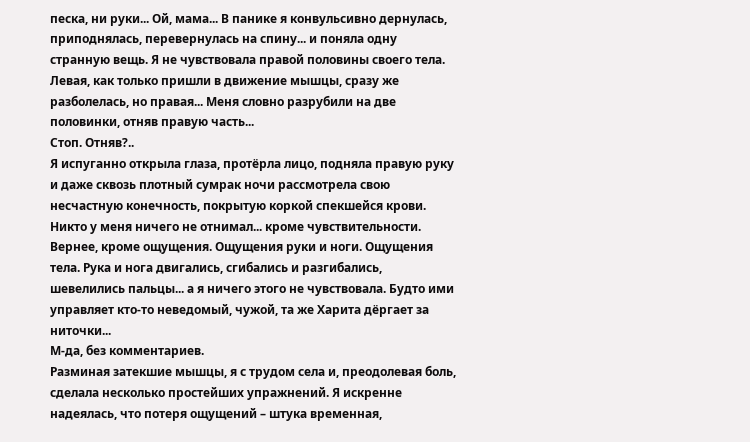песка, ни руки... Ой, мама... В панике я конвульсивно дернулась, приподнялась, перевернулась на спину... и поняла одну странную вещь. Я не чувствовала правой половины своего тела. Левая, как только пришли в движение мышцы, сразу же разболелась, но правая... Меня словно разрубили на две половинки, отняв правую часть...
Стоп. Отняв?..
Я испуганно открыла глаза, протёрла лицо, подняла правую руку и даже сквозь плотный сумрак ночи рассмотрела свою несчастную конечность, покрытую коркой спекшейся крови. Никто у меня ничего не отнимал... кроме чувствительности. Вернее, кроме ощущения. Ощущения руки и ноги. Ощущения тела. Рука и нога двигались, сгибались и разгибались, шевелились пальцы... а я ничего этого не чувствовала. Будто ими управляет кто-то неведомый, чужой, та же Харита дёргает за ниточки...
М-да, без комментариев.
Разминая затекшие мышцы, я с трудом села и, преодолевая боль, сделала несколько простейших упражнений. Я искренне надеялась, что потеря ощущений – штука временная,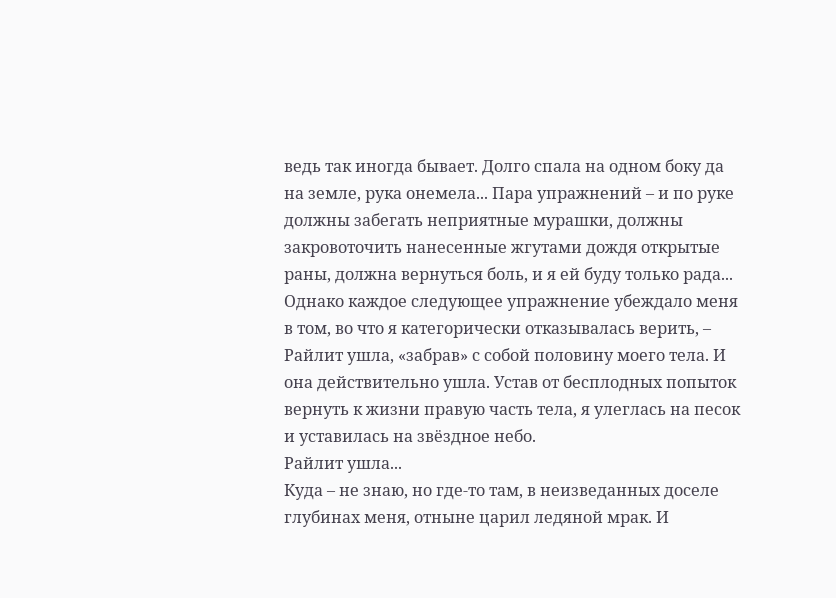ведь так иногда бывает. Долго спала на одном боку да на земле, рука онемела... Пара упражнений – и по руке должны забегать неприятные мурашки, должны закровоточить нанесенные жгутами дождя открытые раны, должна вернуться боль, и я ей буду только рада... Однако каждое следующее упражнение убеждало меня в том, во что я категорически отказывалась верить, – Райлит ушла, «забрав» с собой половину моего тела. И она действительно ушла. Устав от бесплодных попыток вернуть к жизни правую часть тела, я улеглась на песок и уставилась на звёздное небо.
Райлит ушла...
Куда – не знаю, но где-то там, в неизведанных доселе глубинах меня, отныне царил ледяной мрак. И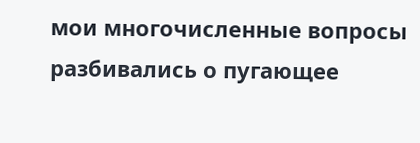мои многочисленные вопросы разбивались о пугающее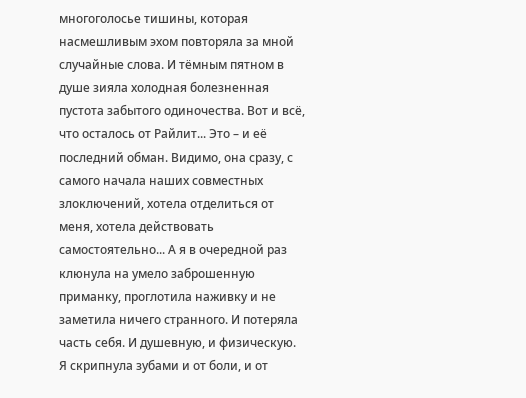многоголосье тишины, которая насмешливым эхом повторяла за мной случайные слова. И тёмным пятном в душе зияла холодная болезненная пустота забытого одиночества. Вот и всё, что осталось от Райлит... Это – и её последний обман. Видимо, она сразу, с самого начала наших совместных злоключений, хотела отделиться от меня, хотела действовать самостоятельно... А я в очередной раз клюнула на умело заброшенную приманку, проглотила наживку и не заметила ничего странного. И потеряла часть себя. И душевную, и физическую.
Я скрипнула зубами и от боли, и от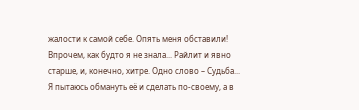жалости к самой себе. Опять меня обставили! Впрочем, как будто я не знала... Райлит и явно старше, и, конечно, хитре. Одно слово – Судьба... Я пытаюсь обмануть её и сделать по-своему, а в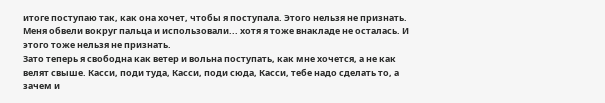итоге поступаю так, как она хочет, чтобы я поступала. Этого нельзя не признать. Меня обвели вокруг пальца и использовали... хотя я тоже внакладе не осталась. И этого тоже нельзя не признать.
Зато теперь я свободна как ветер и вольна поступать, как мне хочется, а не как велят свыше. Касси, поди туда, Касси, поди сюда, Касси, тебе надо сделать то, а зачем и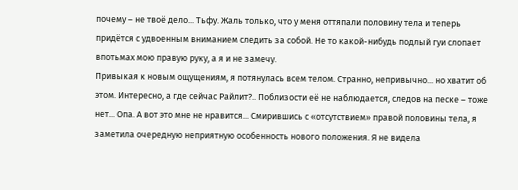почему – не твоё дело... Тьфу. Жаль только, что у меня оттяпали половину тела и теперь придётся с удвоенным вниманием следить за собой. Не то какой-нибудь подлый гуи слопает впотьмах мою правую руку, а я и не замечу.
Привыкая к новым ощущениям, я потянулась всем телом. Странно, непривычно... но хватит об этом. Интересно, а где сейчас Райлит?.. Поблизости её не наблюдается, следов на песке – тоже нет... Опа. А вот это мне не нравится... Смирившись с «отсутствием» правой половины тела, я заметила очередную неприятную особенность нового положения. Я не видела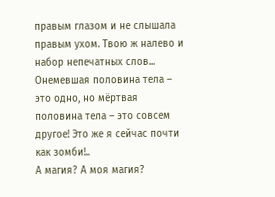правым глазом и не слышала правым ухом. Твою ж налево и набор непечатных слов... Онемевшая половина тела – это одно, но мёртвая половина тела – это совсем другое! Это же я сейчас почти как зомби!..
А магия? А моя магия?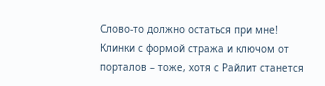Слово-то должно остаться при мне! Клинки с формой стража и ключом от порталов – тоже, хотя с Райлит станется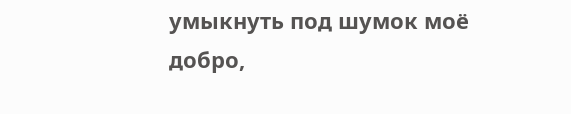умыкнуть под шумок моё добро,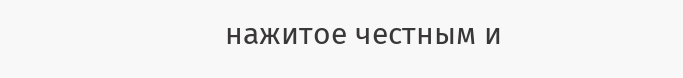нажитое честным и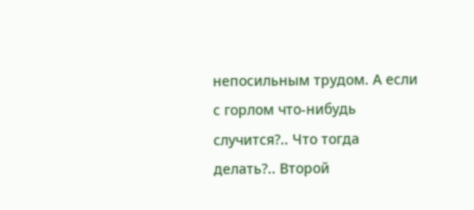непосильным трудом. А если с горлом что-нибудь случится?.. Что тогда делать?.. Второй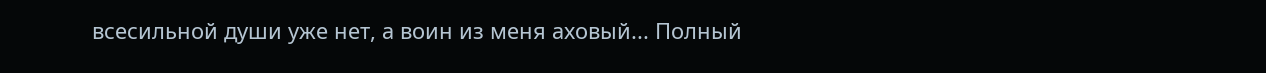всесильной души уже нет, а воин из меня аховый... Полный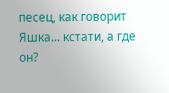песец, как говорит Яшка... кстати, а где он?